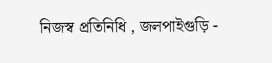নিজস্ব প্রতিনিধি , জলপাইগুড়ি -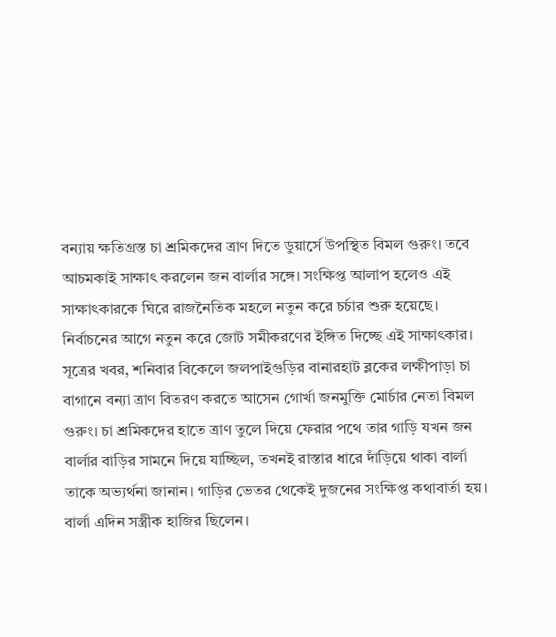বন্যায় ক্ষতিগ্রস্ত চা শ্রমিকদের ত্রাণ দিতে ডুয়ার্সে উপস্থিত বিমল গুরুং। তবে আচমকাই সাক্ষাৎ করলেন জন বার্লার সঙ্গে। সংক্ষিপ্ত আলাপ হলেও এই সাক্ষাৎকারকে ঘিরে রাজনৈতিক মহলে নতুন করে চর্চার শুরু হয়েছে। নির্বাচনের আগে নতুন করে জোট সমীকরণের ইঙ্গিত দিচ্ছে এই সাক্ষাৎকার।
সূত্রের খবর, শনিবার বিকেলে জলপাইগুড়ির বানারহাট ব্লকের লক্ষীপাড়া চা বাগানে বন্যা ত্রাণ বিতরণ করতে আসেন গোর্খা জনমুক্তি মোর্চার নেতা বিমল গুরুং। চা শ্রমিকদের হাতে ত্রাণ তুলে দিয়ে ফেরার পথে তার গাড়ি যখন জন বার্লার বাড়ির সামনে দিয়ে যাচ্ছিল, তখনই রাস্তার ধারে দাঁড়িয়ে থাকা বার্লা তাকে অভ্যর্থনা জানান। গাড়ির ভেতর থেকেই দুজনের সংক্ষিপ্ত কথাবার্তা হয়।
বার্লা এদিন সস্ত্রীক হাজির ছিলেন।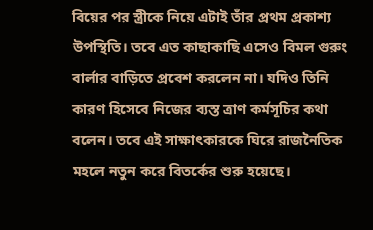বিয়ের পর স্ত্রীকে নিয়ে এটাই তাঁর প্রথম প্রকাশ্য উপস্থিতি। তবে এত কাছাকাছি এসেও বিমল গুরুং বার্লার বাড়িতে প্রবেশ করলেন না। যদিও তিনি কারণ হিসেবে নিজের ব্যস্ত ত্রাণ কর্মসূচির কথা বলেন। তবে এই সাক্ষাৎকারকে ঘিরে রাজনৈতিক মহলে নতুন করে বিতর্কের শুরু হয়েছে।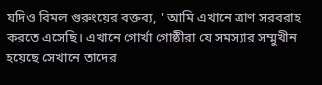যদিও বিমল গুরুংয়ের বক্তব্য, ' আমি এখানে ত্রাণ সরবরাহ করতে এসেছি। এখানে গোর্খা গোষ্ঠীরা যে সমস্যার সম্মুখীন হয়েছে সেখানে তাদের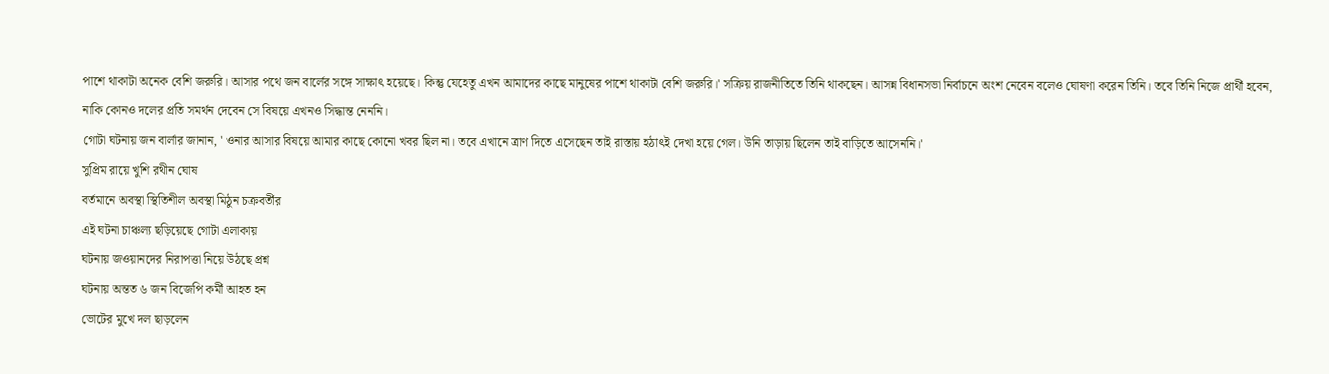পাশে থাকাটা অনেক বেশি জরুরি। আসার পথে জন বার্লের সঙ্গে সাক্ষাৎ হয়েছে। কিন্তু যেহেতু এখন আমাদের কাছে মানুষের পাশে থাকাটা বেশি জরুরি।' সক্রিয় রাজনীতিতে তিনি থাকছেন। আসন্ন বিধানসভা নির্বাচনে অংশ নেবেন বলেও ঘোষণা করেন তিনি। তবে তিনি নিজে প্রার্থী হবেন, নাকি কোনও দলের প্রতি সমর্থন দেবেন সে বিষয়ে এখনও সিদ্ধান্ত নেননি।
গোটা ঘটনায় জন বার্লার জানান, ' ওনার আসার বিষয়ে আমার কাছে কোনো খবর ছিল না। তবে এখানে ত্রাণ দিতে এসেছেন তাই রাস্তায় হঠাৎই দেখা হয়ে গেল। উনি তাড়ায় ছিলেন তাই বাড়িতে আসেননি।'
সুপ্রিম রায়ে খুশি রথীন ঘোষ
বর্তমানে অবস্থা স্থিতিশীল অবস্থা মিঠুন চক্রবর্তীর
এই ঘটনা চাঞ্চল্য ছড়িয়েছে গোটা এলাকায়
ঘটনায় জওয়ানদের নিরাপত্তা নিয়ে উঠছে প্রশ্ন
ঘটনায় অন্তত ৬ জন বিজেপি কর্মী আহত হন
ভোটের মুখে দল ছাড়লেন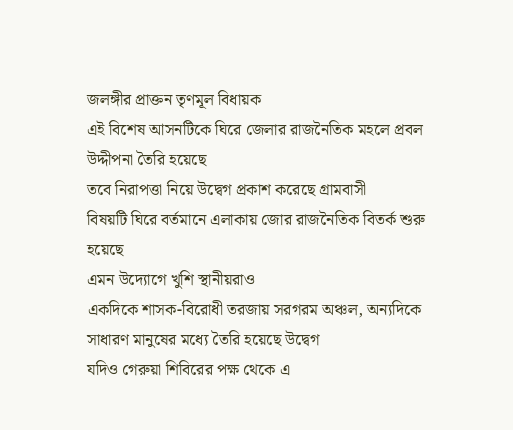জলঙ্গীর প্রাক্তন তৃণমূল বিধায়ক
এই বিশেষ আসনটিকে ঘিরে জেলার রাজনৈতিক মহলে প্রবল উদ্দীপনা তৈরি হয়েছে
তবে নিরাপত্তা নিয়ে উদ্বেগ প্রকাশ করেছে গ্রামবাসী
বিষয়টি ঘিরে বর্তমানে এলাকায় জোর রাজনৈতিক বিতর্ক শুরু হয়েছে
এমন উদ্যোগে খুশি স্থানীয়রাও
একদিকে শাসক-বিরোধী তরজায় সরগরম অঞ্চল, অন্যদিকে সাধারণ মানুষের মধ্যে তৈরি হয়েছে উদ্বেগ
যদিও গেরুয়া শিবিরের পক্ষ থেকে এ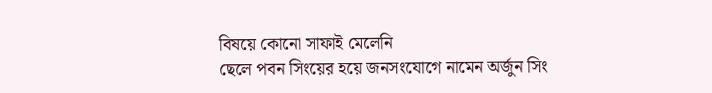বিষয়ে কোনো সাফাই মেলেনি
ছেলে পবন সিংয়ের হয়ে জনসংযোগে নামেন অর্জুন সিং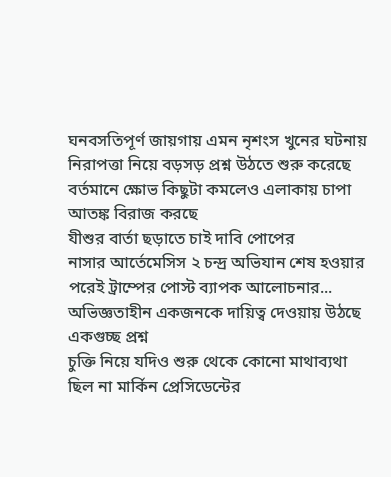ঘনবসতিপূর্ণ জায়গায় এমন নৃশংস খুনের ঘটনায় নিরাপত্তা নিয়ে বড়সড় প্রশ্ন উঠতে শুরু করেছে
বর্তমানে ক্ষোভ কিছুটা কমলেও এলাকায় চাপা আতঙ্ক বিরাজ করছে
যীশুর বার্তা ছড়াতে চাই দাবি পোপের
নাসার আর্তেমেসিস ২ চন্দ্র অভিযান শেষ হওয়ার পরেই ট্রাম্পের পোস্ট ব্যাপক আলোচনার...
অভিজ্ঞতাহীন একজনকে দায়িত্ব দেওয়ায় উঠছে একগুচ্ছ প্রশ্ন
চুক্তি নিয়ে যদিও শুরু থেকে কোনো মাথাব্যথা ছিল না মার্কিন প্রেসিডেন্টের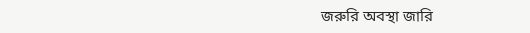জরুরি অবস্থা জারি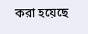করা হয়েছে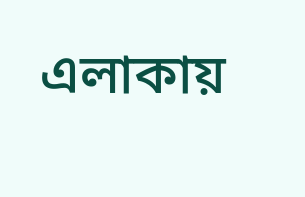এলাকায়